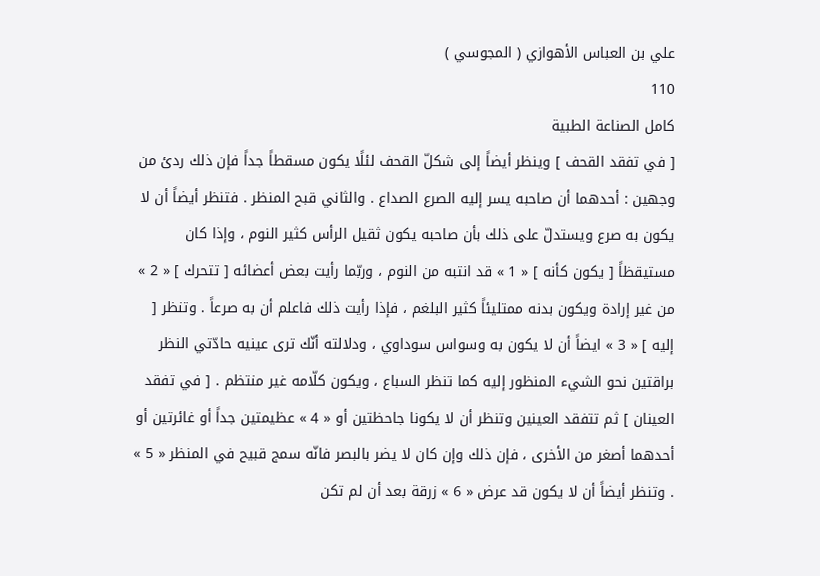علي بن العباس الأهوازي ( المجوسي )
110
كامل الصناعة الطبية
[ في تفقد القحف ] وينظر أيضاً إلى شكلّ القحف لئلًا يكون مسقطاً جداً فإن ذلك ردئ من وجهين : أحدهما أن صاحبه يسر إليه الصرع الصداع . والثاني قبح المنظر . فتنظر أيضاً أن لا يكون به صرع ويستدلّ على ذلك بأن صاحبه يكون ثقيل الرأس كثير النوم ، وإذا كان مستيقظاً [ يكون كأنه ] « 1 » قد انتبه من النوم ، وربّما رأيت بعض أعضائه [ تتحرك ] « 2 » من غير إرادة ويكون بدنه ممتليئاً كثير البلغم ، فإذا رأيت ذلك فاعلم أن به صرعاً . وتنظر [ إليه ] « 3 » ايضاً أن لا يكون به وسواس سوداوي ، ودلالته أنّك ترى عينيه حادّتي النظر براقتين نحو الشيء المنظور إليه كما تنظر السباع ، ويكون كلّامه غير منتظم . [ في تفقد العينان ] ثم تتفقد العينين وتنظر أن لا يكونا جاحظتين أو « 4 » عظيمتين جداً أو غائرتين أو أحدهما أصغر من الأخرى ، فإن ذلك وإن كان لا يضر بالبصر فانّه سمج قبيح في المنظر « 5 » . وتنظر أيضاً أن لا يكون قد عرض « 6 » زرقة بعد أن لم تكن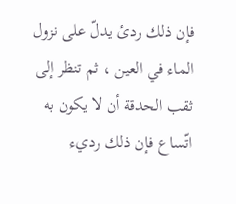فإن ذلك ردئ يدلّ على نزول الماء في العين ، ثم تنظر إلى ثقب الحدقة أن لا يكون به اتّساع فإن ذلك رديء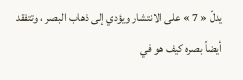يدلّ « 7 » على الانتشار ويؤدي إلى ذهاب البصر ، وتتفقد أيضاً بصره كيف هو في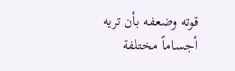قوته وضعفه بأن تريه أجساماً مختلفة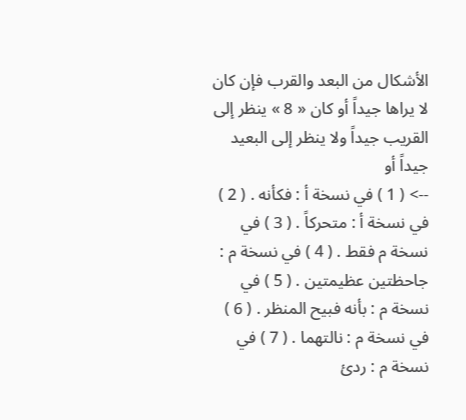الأشكال من البعد والقرب فإن كان لا يراها جيداً أو كان « 8 » ينظر إلى القريب جيداً ولا ينظر إلى البعيد جيداً أو
--> ( 1 ) في نسخة أ : فكأنه . ( 2 ) في نسخة أ : متحركاً . ( 3 ) في نسخة م فقط . ( 4 ) في نسخة م : جاحظتين عظيمتين . ( 5 ) في نسخة م : بأنه فبيح المنظر . ( 6 ) في نسخة م : نالتهما . ( 7 ) في نسخة م : ردئ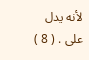لأنه يدل على . ( 8 )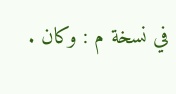في نسخة م : وكان .